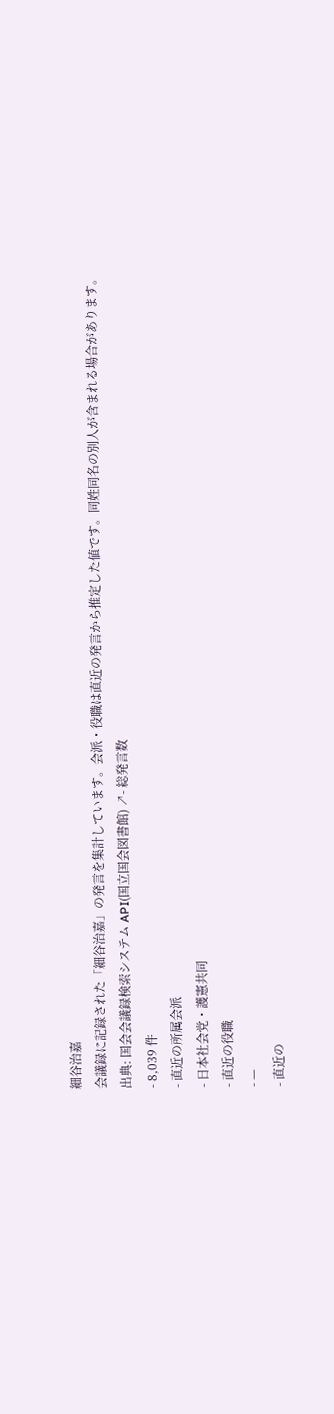細谷治嘉
会議録に記録された「細谷治嘉」の発言を集計しています。会派・役職は直近の発言から推定した値です。同姓同名の別人が含まれる場合があります。
出典: 国会会議録検索システム API(国立国会図書館) ↗- 総発言数
- 8,039 件
- 直近の所属会派
- 日本社会党・護憲共同
- 直近の役職
- —
- 直近の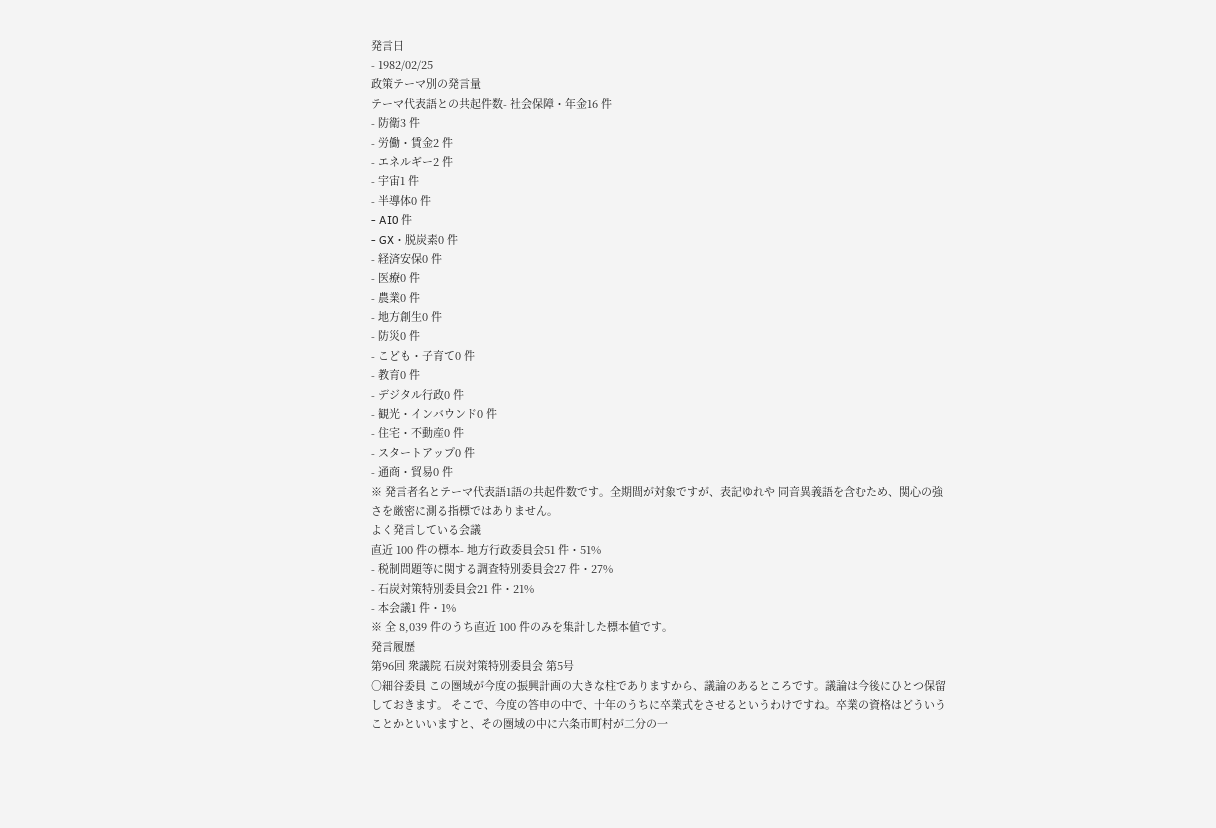発言日
- 1982/02/25
政策テーマ別の発言量
テーマ代表語との共起件数- 社会保障・年金16 件
- 防衛3 件
- 労働・賃金2 件
- エネルギー2 件
- 宇宙1 件
- 半導体0 件
- AI0 件
- GX・脱炭素0 件
- 経済安保0 件
- 医療0 件
- 農業0 件
- 地方創生0 件
- 防災0 件
- こども・子育て0 件
- 教育0 件
- デジタル行政0 件
- 観光・インバウンド0 件
- 住宅・不動産0 件
- スタートアップ0 件
- 通商・貿易0 件
※ 発言者名とテーマ代表語1語の共起件数です。全期間が対象ですが、表記ゆれや 同音異義語を含むため、関心の強さを厳密に測る指標ではありません。
よく発言している会議
直近 100 件の標本- 地方行政委員会51 件・51%
- 税制問題等に関する調査特別委員会27 件・27%
- 石炭対策特別委員会21 件・21%
- 本会議1 件・1%
※ 全 8,039 件のうち直近 100 件のみを集計した標本値です。
発言履歴
第96回 衆議院 石炭対策特別委員会 第5号
○細谷委員 この圏域が今度の振興計画の大きな柱でありますから、議論のあるところです。議論は今後にひとつ保留しておきます。 そこで、今度の答申の中で、十年のうちに卒業式をさせるというわけですね。卒業の資格はどういうことかといいますと、その圏域の中に六条市町村が二分の一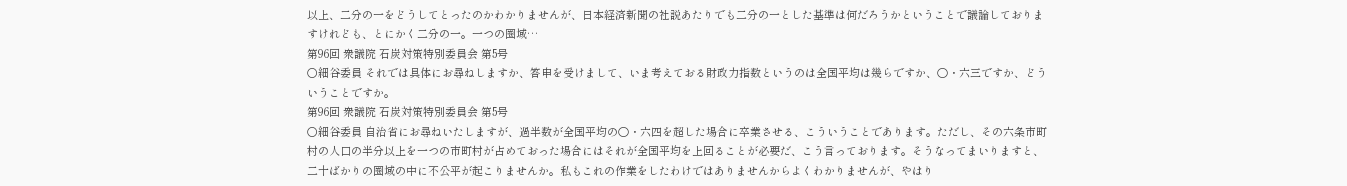以上、二分の一をどうしてとったのかわかりませんが、日本経済新聞の社説あたりでも二分の一とした基準は何だろうかということで議論しておりますけれども、とにかく二分の一。一つの圏域…
第96回 衆議院 石炭対策特別委員会 第5号
○細谷委員 それでは具体にお尋ねしますか、答申を受けまして、いま考えておる財政力指数というのは全国平均は幾らですか、〇・六三ですか、どういうことですか。
第96回 衆議院 石炭対策特別委員会 第5号
○細谷委員 自治省にお尋ねいたしますが、過半数が全国平均の〇・六四を超した場合に卒業させる、こういうことであります。ただし、その六条市町村の人口の半分以上を一つの市町村が占めておった場合にはそれが全国平均を上回ることが必要だ、こう言っております。そうなってまいりますと、二十ばかりの圏域の中に不公平が起こりませんか。私もこれの作業をしたわけではありませんからよくわかりませんが、やはり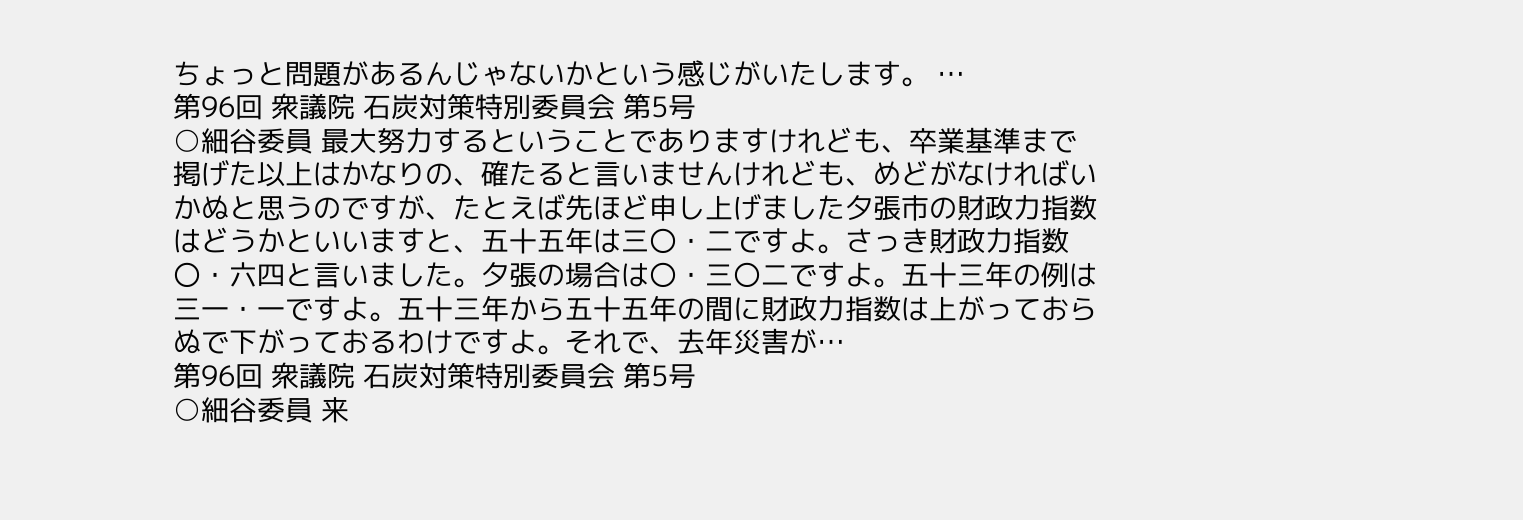ちょっと問題があるんじゃないかという感じがいたします。 …
第96回 衆議院 石炭対策特別委員会 第5号
○細谷委員 最大努力するということでありますけれども、卒業基準まで掲げた以上はかなりの、確たると言いませんけれども、めどがなければいかぬと思うのですが、たとえば先ほど申し上げました夕張市の財政力指数はどうかといいますと、五十五年は三〇・二ですよ。さっき財政力指数〇・六四と言いました。夕張の場合は〇・三〇二ですよ。五十三年の例は三一・一ですよ。五十三年から五十五年の間に財政力指数は上がっておらぬで下がっておるわけですよ。それで、去年災害が…
第96回 衆議院 石炭対策特別委員会 第5号
○細谷委員 来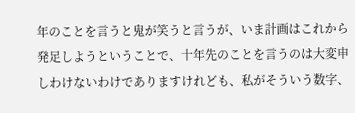年のことを言うと鬼が笑うと言うが、いま計画はこれから発足しようということで、十年先のことを言うのは大変申しわけないわけでありますけれども、私がそういう数字、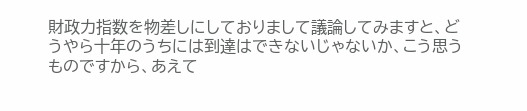財政力指数を物差しにしておりまして議論してみますと、どうやら十年のうちには到達はできないじゃないか、こう思うものですから、あえて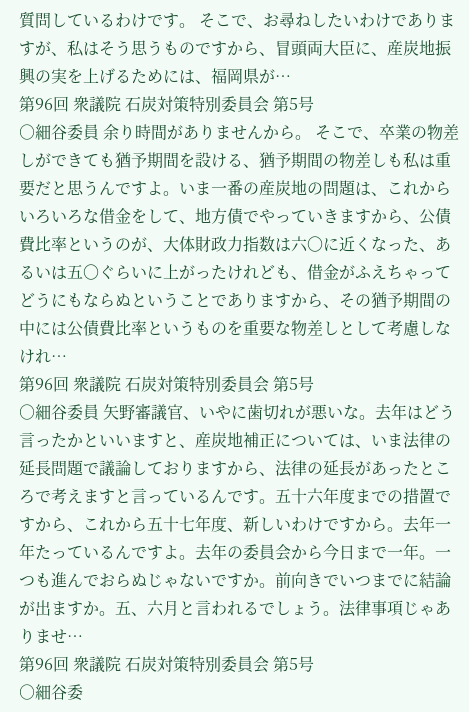質問しているわけです。 そこで、お尋ねしたいわけでありますが、私はそう思うものですから、冒頭両大臣に、産炭地振興の実を上げるためには、福岡県が…
第96回 衆議院 石炭対策特別委員会 第5号
○細谷委員 余り時間がありませんから。 そこで、卒業の物差しができても猶予期間を設ける、猶予期間の物差しも私は重要だと思うんですよ。いま一番の産炭地の問題は、これからいろいろな借金をして、地方債でやっていきますから、公債費比率というのが、大体財政力指数は六〇に近くなった、あるいは五〇ぐらいに上がったけれども、借金がふえちゃってどうにもならぬということでありますから、その猶予期間の中には公債費比率というものを重要な物差しとして考慮しなけれ…
第96回 衆議院 石炭対策特別委員会 第5号
○細谷委員 矢野審議官、いやに歯切れが悪いな。去年はどう言ったかといいますと、産炭地補正については、いま法律の延長問題で議論しておりますから、法律の延長があったところで考えますと言っているんです。五十六年度までの措置ですから、これから五十七年度、新しいわけですから。去年一年たっているんですよ。去年の委員会から今日まで一年。一つも進んでおらぬじゃないですか。前向きでいつまでに結論が出ますか。五、六月と言われるでしょう。法律事項じゃありませ…
第96回 衆議院 石炭対策特別委員会 第5号
○細谷委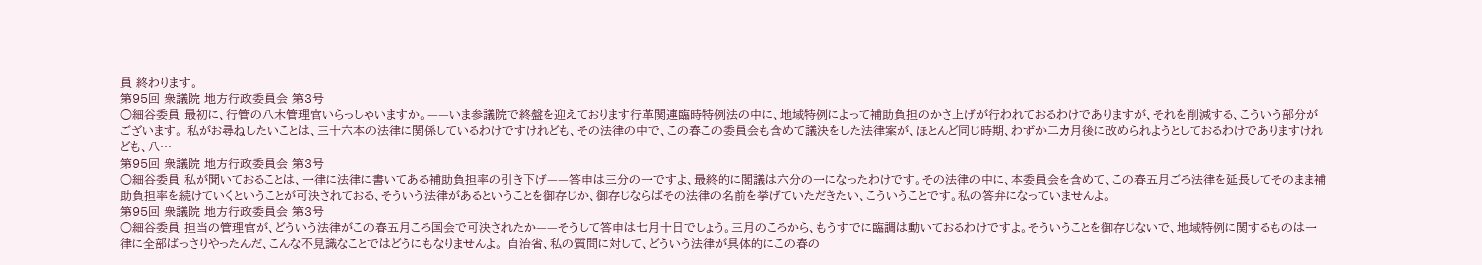員 終わります。
第95回 衆議院 地方行政委員会 第3号
○細谷委員 最初に、行管の八木管理官いらっしゃいますか。——いま参議院で終盤を迎えております行革関連臨時特例法の中に、地域特例によって補助負担のかさ上げが行われておるわけでありますが、それを削減する、こういう部分がございます。 私がお尋ねしたいことは、三十六本の法律に関係しているわけですけれども、その法律の中で、この春この委員会も含めて議決をした法律案が、ほとんど同じ時期、わずか二カ月後に改められようとしておるわけでありますけれども、八…
第95回 衆議院 地方行政委員会 第3号
○細谷委員 私が聞いておることは、一律に法律に書いてある補助負担率の引き下げ——答申は三分の一ですよ、最終的に閣議は六分の一になったわけです。その法律の中に、本委員会を含めて、この春五月ごろ法律を延長してそのまま補助負担率を続けていくということが可決されておる、そういう法律があるということを御存じか、御存じならばその法律の名前を挙げていただきたい、こういうことです。私の答弁になっていませんよ。
第95回 衆議院 地方行政委員会 第3号
○細谷委員 担当の管理官が、どういう法律がこの春五月ころ国会で可決されたか——そうして答申は七月十日でしょう。三月のころから、もうすでに臨調は動いておるわけですよ。そういうことを御存じないで、地域特例に関するものは一律に全部ばっさりやったんだ、こんな不見識なことではどうにもなりませんよ。 自治省、私の質問に対して、どういう法律が具体的にこの春の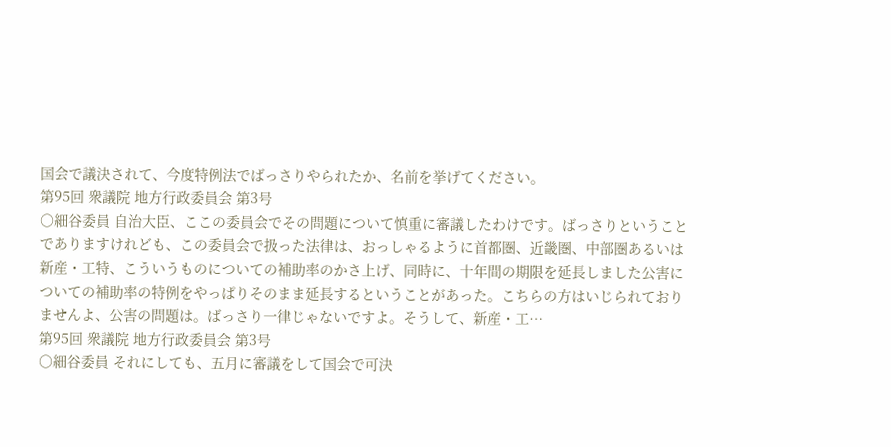国会で議決されて、今度特例法でばっさりやられたか、名前を挙げてください。
第95回 衆議院 地方行政委員会 第3号
○細谷委員 自治大臣、ここの委員会でその問題について慎重に審議したわけです。ばっさりということでありますけれども、この委員会で扱った法律は、おっしゃるように首都圏、近畿圏、中部圏あるいは新産・工特、こういうものについての補助率のかさ上げ、同時に、十年間の期限を延長しました公害についての補助率の特例をやっぱりそのまま延長するということがあった。こちらの方はいじられておりませんよ、公害の問題は。ばっさり一律じゃないですよ。そうして、新産・工…
第95回 衆議院 地方行政委員会 第3号
○細谷委員 それにしても、五月に審議をして国会で可決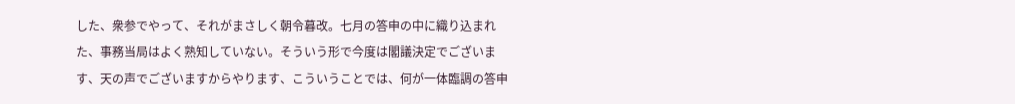した、衆参でやって、それがまさしく朝令暮改。七月の答申の中に織り込まれた、事務当局はよく熟知していない。そういう形で今度は閣議決定でございます、天の声でございますからやります、こういうことでは、何が一体臨調の答申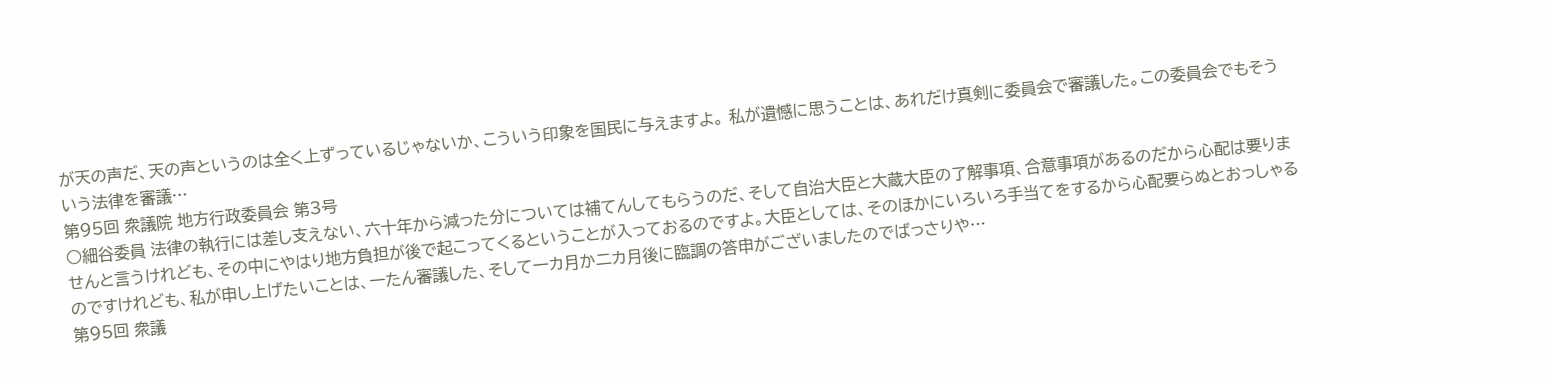が天の声だ、天の声というのは全く上ずっているじゃないか、こういう印象を国民に与えますよ。 私が遺憾に思うことは、あれだけ真剣に委員会で審議した。この委員会でもそういう法律を審議…
第95回 衆議院 地方行政委員会 第3号
○細谷委員 法律の執行には差し支えない、六十年から減った分については補てんしてもらうのだ、そして自治大臣と大蔵大臣の了解事項、合意事項があるのだから心配は要りませんと言うけれども、その中にやはり地方負担が後で起こってくるということが入っておるのですよ。大臣としては、そのほかにいろいろ手当てをするから心配要らぬとおっしゃるのですけれども、私が申し上げたいことは、一たん審議した、そして一カ月か二カ月後に臨調の答申がございましたのでばっさりや…
第95回 衆議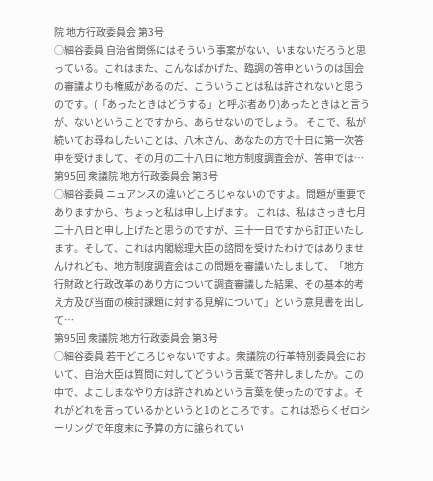院 地方行政委員会 第3号
○細谷委員 自治省関係にはそういう事案がない、いまないだろうと思っている。これはまた、こんなばかげた、臨調の答申というのは国会の審議よりも権威があるのだ、こういうことは私は許されないと思うのです。(「あったときはどうする」と呼ぶ者あり)あったときはと言うが、ないということですから、あらせないのでしょう。 そこで、私が続いてお尋ねしたいことは、八木さん、あなたの方で十日に第一次答申を受けまして、その月の二十八日に地方制度調査会が、答申では…
第95回 衆議院 地方行政委員会 第3号
○細谷委員 ニュアンスの違いどころじゃないのですよ。問題が重要でありますから、ちょっと私は申し上げます。 これは、私はさっき七月二十八日と申し上げたと思うのですが、三十一日ですから訂正いたします。そして、これは内閣総理大臣の諮問を受けたわけではありませんけれども、地方制度調査会はこの問題を審議いたしまして、「地方行財政と行政改革のあり方について調査審議した結果、その基本的考え方及び当面の検討課題に対する見解について」という意見書を出して…
第95回 衆議院 地方行政委員会 第3号
○細谷委員 若干どころじゃないですよ。衆議院の行革特別委員会において、自治大臣は質問に対してどういう言葉で答弁しましたか。この中で、よこしまなやり方は許されぬという言葉を使ったのですよ。それがどれを言っているかというと1のところです。これは恐らくゼロシーリングで年度末に予算の方に譲られてい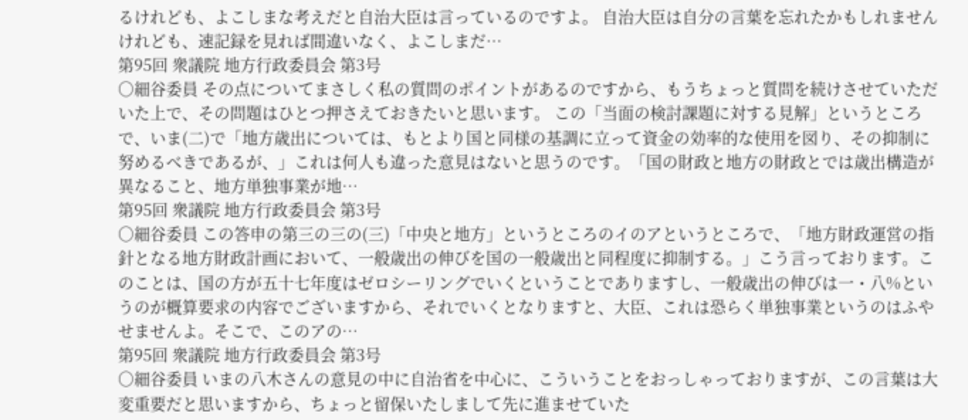るけれども、よこしまな考えだと自治大臣は言っているのですよ。 自治大臣は自分の言葉を忘れたかもしれませんけれども、速記録を見れば間違いなく、よこしまだ…
第95回 衆議院 地方行政委員会 第3号
○細谷委員 その点についてまさしく私の質問のポイントがあるのですから、もうちょっと質問を続けさせていただいた上で、その問題はひとつ押さえておきたいと思います。 この「当面の検討課題に対する見解」というところで、いま(二)で「地方歳出については、もとより国と同様の基調に立って資金の効率的な使用を図り、その抑制に努めるべきであるが、」これは何人も違った意見はないと思うのです。「国の財政と地方の財政とでは歳出構造が異なること、地方単独事業が地…
第95回 衆議院 地方行政委員会 第3号
○細谷委員 この答申の第三の三の(三)「中央と地方」というところのイのアというところで、「地方財政運営の指針となる地方財政計画において、一般歳出の伸びを国の一般歳出と同程度に抑制する。」こう言っております。このことは、国の方が五十七年度はゼロシーリングでいくということでありますし、一般歳出の伸びは一・八%というのが概算要求の内容でございますから、それでいくとなりますと、大臣、これは恐らく単独事業というのはふやせませんよ。そこで、このアの…
第95回 衆議院 地方行政委員会 第3号
○細谷委員 いまの八木さんの意見の中に自治省を中心に、こういうことをおっしゃっておりますが、この言葉は大変重要だと思いますから、ちょっと留保いたしまして先に進ませていた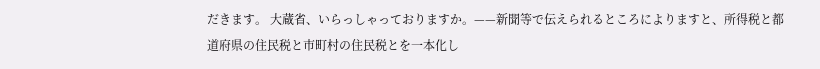だきます。 大蔵省、いらっしゃっておりますか。——新聞等で伝えられるところによりますと、所得税と都道府県の住民税と市町村の住民税とを一本化し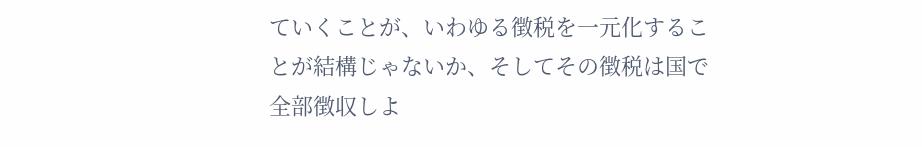ていくことが、いわゆる徴税を一元化することが結構じゃないか、そしてその徴税は国で全部徴収しよ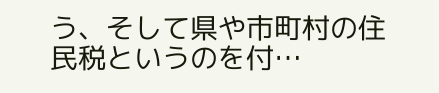う、そして県や市町村の住民税というのを付…